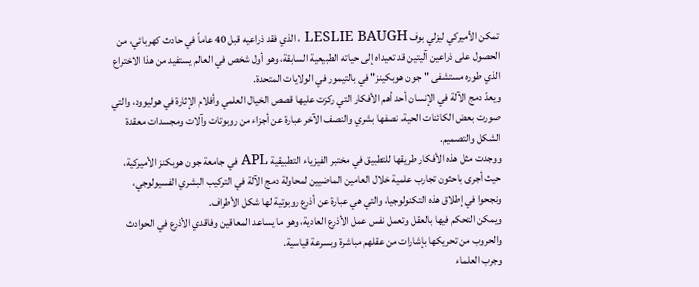تمكن الأميركي ليزلي بوف LESLIE BAUGH ، الذي فقد ذراعيه قبل 40 عاماً في حادث كهربائي، من الحصول على ذراعين آليتين قد تعيداه إلى حياته الطبيعية السابقة، وهو أول شخص في العالم يستفيد من هذا الاختراع الذي طوره مستشفى "جون هوبكينز" في بالتيمور في الولايات المتحدة.
ويعدّ دمج الآلة في الإنسان أحد أهم الأفكار التي ركزت عليها قصص الخيال العلمي وأفلام الإثارة في هوليوود، والتي صورت بعض الكائنات الحية، نصفها بشري والنصف الآخر عبارة عن أجزاء من روبوتات وآلات ومجسدات معقدة الشكل والتصميم.
ووجدت مثل هذه الأفكار طريقها للتطبيق في مختبر الفيزياء التطبيقية APL في جامعة جون هوبكنز الأميركية، حيث أجرى باحثون تجارب علمية خلال العامين الماضيين لمحاولة دمج الآلة في التركيب البشري الفسيولوجي، ونجحوا في إطلاق هذه التكنولوجيا، والتي هي عبارة عن أذرع روبوتية لها شكل الأطراف.
ويمكن التحكم فيها بالعقل وتعمل نفس عمل الأذرع العادية، وهو ما يساعد المعاقين وفاقدي الأذرع في الحوادث والحروب من تحريكها بإشارات من عقلهم مباشرة وبسرعة قياسية.
وجرب العلماء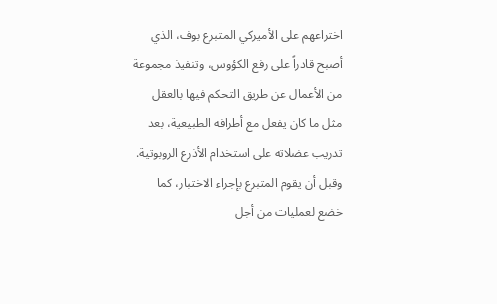اختراعهم على الأميركي المتبرع بوف، الذي أصبح قادراً على رفع الكؤوس، وتنفيذ مجموعة من الأعمال عن طريق التحكم فيها بالعقل مثل ما كان يفعل مع أطرافه الطبيعية، بعد تدريب عضلاته على استخدام الأذرع الروبوتية. وقبل أن يقوم المتبرع بإجراء الاختبار، كما خضع لعمليات من أجل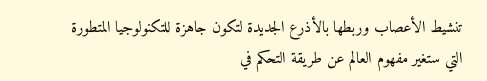تنشيط الأعصاب وربطها بالأذرع الجديدة لتكون جاهزة للتكنولوجيا المتطورة
التي ستغير مفهوم العالم عن طريقة التحكم في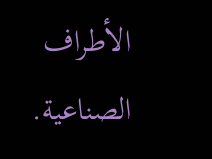الأطراف الصناعية.